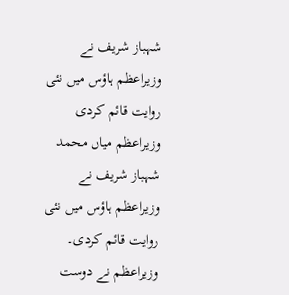شہباز شریف نے وزیراعظم ہاؤس میں نئی روایت قائم کردی
وزیراعظم میاں محمد شہباز شریف نے وزیراعظم ہاؤس میں نئی روایت قائم کردی۔ وزیراعظم نے دوست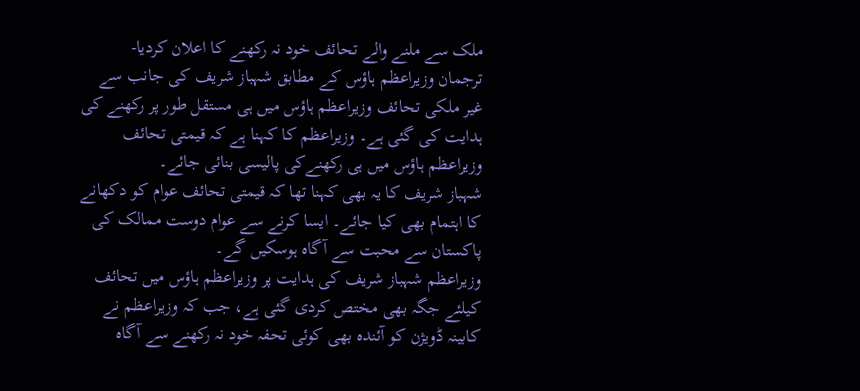ملک سے ملنے والے تحائف خود نہ رکھنے کا اعلان کردیا-
ترجمان وزیراعظم ہاؤس کے مطابق شہباز شریف کی جانب سے غیر ملکی تحائف وزیراعظم ہاؤس میں ہی مستقل طور پر رکھنے کی ہدایت کی گئی ہے۔ وزیراعظم کا کہنا ہے کہ قیمتی تحائف وزیراعظم ہاؤس میں ہی رکھنےکی پالیسی بنائی جائے۔
شہباز شریف کا یہ بھی کہنا تھا کہ قیمتی تحائف عوام کو دکھانے کا اہتمام بھی کیا جائے۔ ایسا کرنے سے عوام دوست ممالک کی پاکستان سے محبت سے آگاہ ہوسکیں گے۔
وزیراعظم شہباز شریف کی ہدایت پر وزیراعظم ہاؤس میں تحائف کیلئے جگہ بھی مختص کردی گئی ہے، جب کہ وزیراعظم نے کابینہ ڈویژن کو آئندہ بھی کوئی تحفہ خود نہ رکھنے سے آگاہ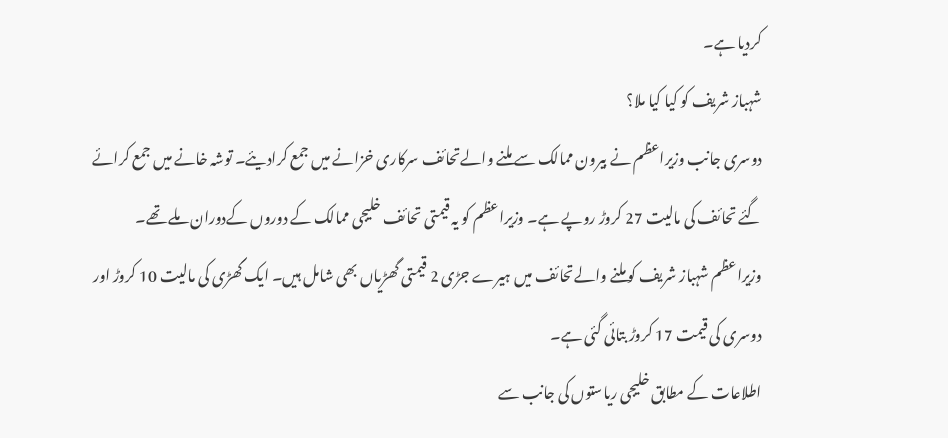کردیا ہے۔
شہباز شریف کو کیا کیا ملا؟
دوسری جانب وزیراعظم نے بیرون ممالک سے ملنے والےتحائف سرکاری خزانے میں جمع کرادیئے۔ توشہ خانے میں جمع کرائے گئے تحائف کی مالیت 27 کروڑ روپے ہے۔ وزیراعظم کو یہ قیمتی تحائف خلیجی ممالک کے دوروں کےدوران ملے تھے۔
وزیراعظم شہباز شریف کو ملنے والےتحائف میں ہیرے جڑی 2 قیمتی گھڑیاں بھی شامل ہیں۔ ایک گھڑی کی مالیت 10 کروڑ اور دوسری کی قیمت 17 کروڑ بتائی گئی ہے۔
اطلاعات کے مطابق خلیجی ریاستوں کی جانب سے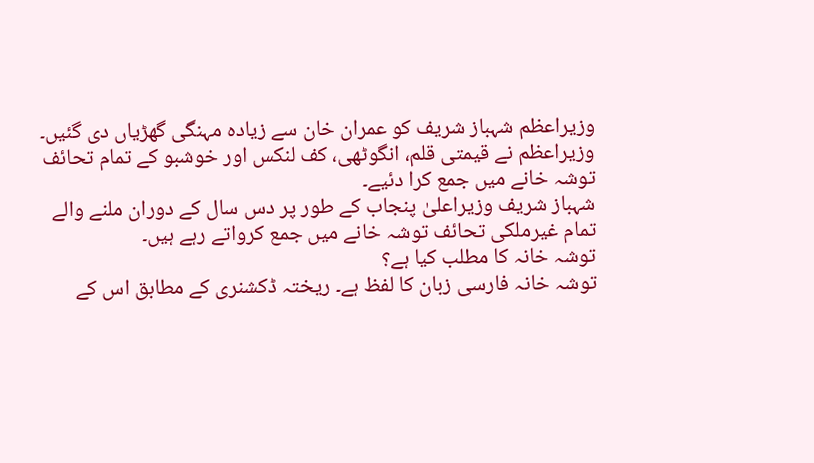وزیراعظم شہباز شریف کو عمران خان سے زیادہ مہنگی گھڑیاں دی گئیں۔ وزیراعظم نے قیمتی قلم، انگوٹھی، کف لنکس اور خوشبو کے تمام تحائف توشہ خانے میں جمع کرا دئیے۔
شہباز شریف وزیراعلیٰ پنجاب کے طور پر دس سال کے دوران ملنے والے تمام غیرملکی تحائف توشہ خانے میں جمع کرواتے رہے ہیں۔
توشہ خانہ کا مطلب کیا ہے؟
توشہ خانہ فارسی زبان کا لفظ ہے۔ ریختہ ڈکشنری کے مطابق اس کے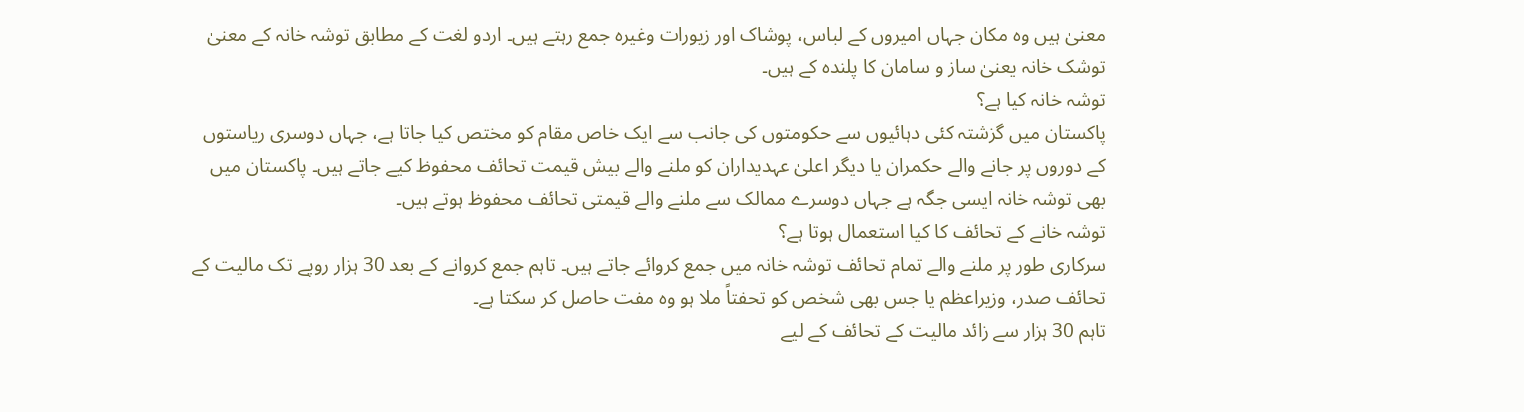معنیٰ ہیں وہ مکان جہاں امیروں کے لباس، پوشاک اور زیورات وغیرہ جمع رہتے ہیں۔ اردو لغت کے مطابق توشہ خانہ کے معنیٰ توشک خانہ یعنیٰ ساز و سامان کا پلندہ کے ہیں۔
توشہ خانہ کیا ہے؟
پاکستان میں گزشتہ کئی دہائیوں سے حکومتوں کی جانب سے ایک خاص مقام کو مختص کیا جاتا ہے، جہاں دوسری ریاستوں کے دوروں پر جانے والے حکمران یا دیگر اعلیٰ عہدیداران کو ملنے والے بیش قیمت تحائف محفوظ کیے جاتے ہیں۔ پاکستان میں بھی توشہ خانہ ایسی جگہ ہے جہاں دوسرے ممالک سے ملنے والے قیمتی تحائف محفوظ ہوتے ہیں۔
توشہ خانے کے تحائف کا کیا استعمال ہوتا ہے؟
سرکاری طور پر ملنے والے تمام تحائف توشہ خانہ میں جمع کروائے جاتے ہیں۔ تاہم جمع کروانے کے بعد 30 ہزار روپے تک مالیت کے تحائف صدر، وزیراعظم یا جس بھی شخص کو تحفتاً ملا ہو وہ مفت حاصل کر سکتا ہے۔
تاہم 30 ہزار سے زائد مالیت کے تحائف کے لیے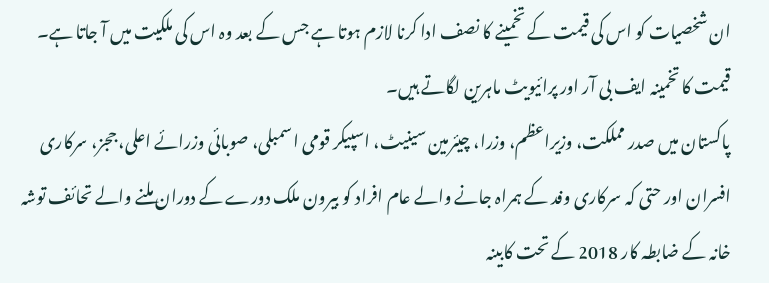ان شخصیات کو اس کی قیمت کے تخمینے کا نصف ادا کرنا لازم ہوتا ہے جس کے بعد وہ اس کی ملکیت میں آ جاتا ہے۔ قیمت کا تخمینہ ایف بی آر اور پرائیویٹ ماہرین لگاتے ہیں۔
پاکستان میں صدر مملکت، وزیراعظم، وزرا، چیئرمین سینیٹ، اسپیکر قومی اسمبلی، صوبائی وزرائے اعلی، ججز، سرکاری افسران اور حتی کہ سرکاری وفد کے ہمراہ جانے والے عام افراد کو بیرون ملک دورے کے دوران ملنے والے تحائف توشہ خانہ کے ضابطہ کار 2018 کے تحت کابینہ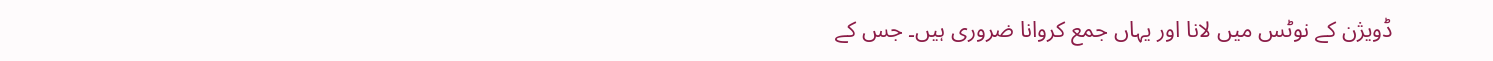ڈویژن کے نوٹس میں لانا اور یہاں جمع کروانا ضروری ہیں۔ جس کے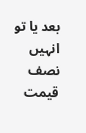بعد یا تو انہیں نصف قیمت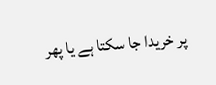پر خریدا جا سکتا ہے یا پھر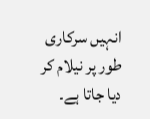انہیں سرکاری طور پر نیلام کر دیا جاتا ہے۔